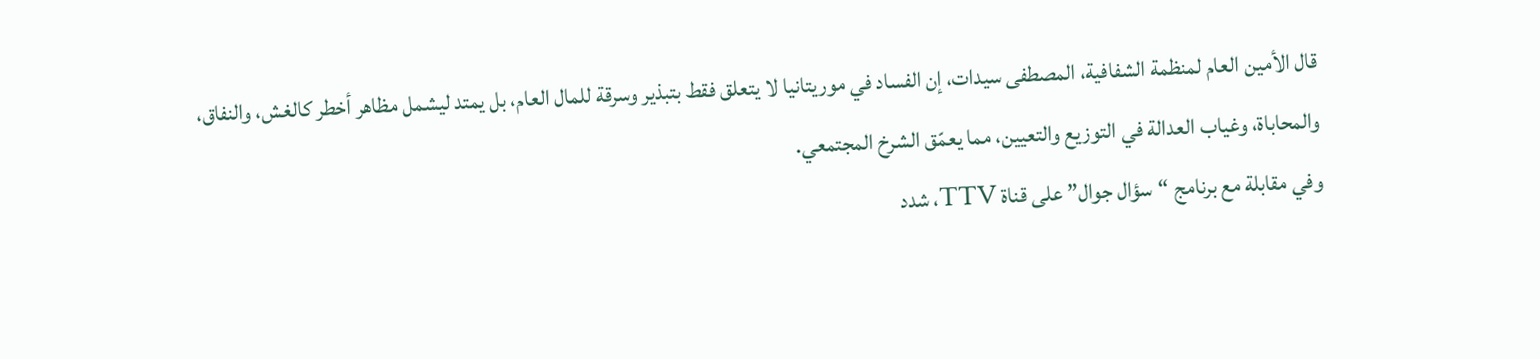قال الأمين العام لمنظمة الشفافية، المصطفى سيدات، إن الفساد في موريتانيا لا يتعلق فقط بتبذير وسرقة للمال العام، بل يمتد ليشمل مظاهر أخطر كالغش، والنفاق، والمحاباة، وغياب العدالة في التوزيع والتعيين، مما يعمّق الشرخ المجتمعي.
وفي مقابلة مع برنامج “سؤال جوال” على قناة TTV، شدد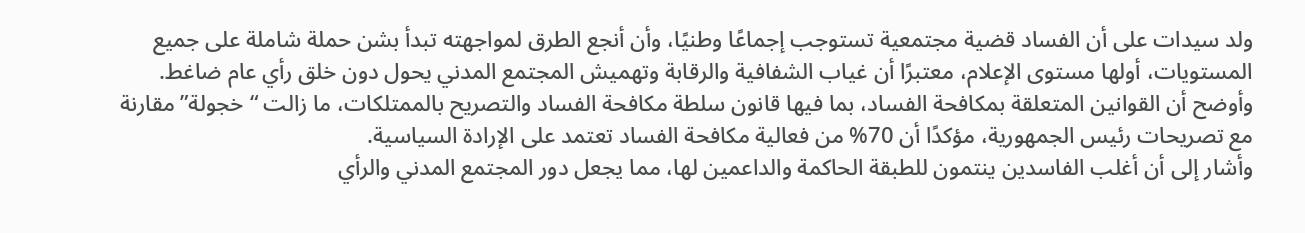ولد سيدات على أن الفساد قضية مجتمعية تستوجب إجماعًا وطنيًا، وأن أنجع الطرق لمواجهته تبدأ بشن حملة شاملة على جميع المستويات، أولها مستوى الإعلام، معتبرًا أن غياب الشفافية والرقابة وتهميش المجتمع المدني يحول دون خلق رأي عام ضاغط.
وأوضح أن القوانين المتعلقة بمكافحة الفساد، بما فيها قانون سلطة مكافحة الفساد والتصريح بالممتلكات، ما زالت “خجولة” مقارنة مع تصريحات رئيس الجمهورية، مؤكدًا أن 70% من فعالية مكافحة الفساد تعتمد على الإرادة السياسية.
وأشار إلى أن أغلب الفاسدين ينتمون للطبقة الحاكمة والداعمين لها، مما يجعل دور المجتمع المدني والرأي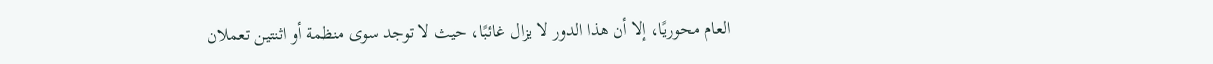العام محوريًا، إلا أن هذا الدور لا يزال غائبًا، حيث لا توجد سوى منظمة أو اثنتين تعملان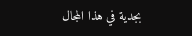بجدية في هذا المجال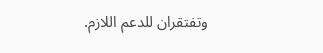وتفتقران للدعم اللازم.